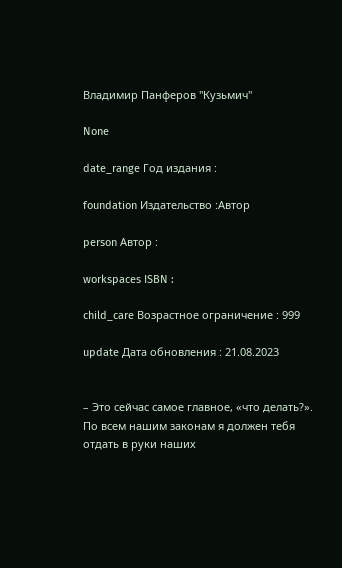Владимир Панферов "Кузьмич"

None

date_range Год издания :

foundation Издательство :Автор

person Автор :

workspaces ISBN :

child_care Возрастное ограничение : 999

update Дата обновления : 21.08.2023


– Это сейчас самое главное, «что делать?». По всем нашим законам я должен тебя отдать в руки наших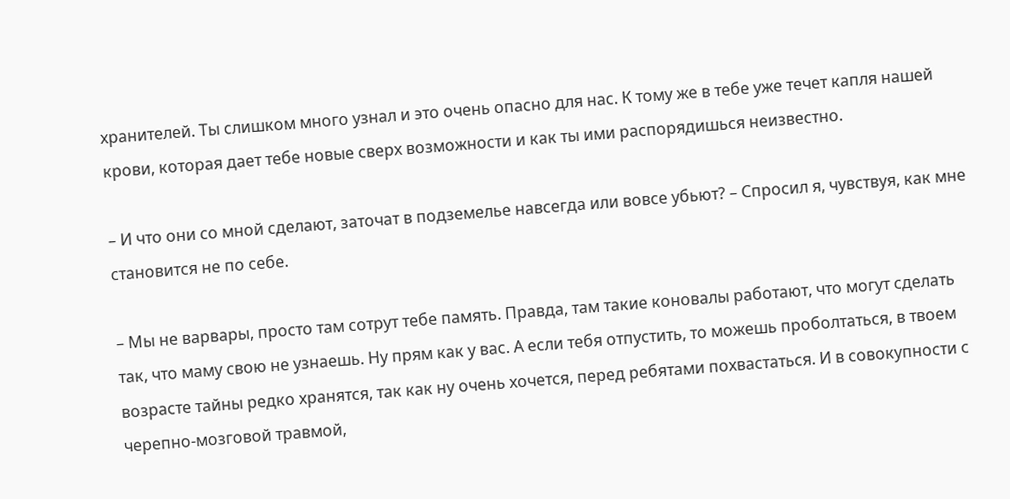хранителей. Ты слишком много узнал и это очень опасно для нас. К тому же в тебе уже течет капля нашей крови, которая дает тебе новые сверх возможности и как ты ими распорядишься неизвестно.

– И что они со мной сделают, заточат в подземелье навсегда или вовсе убьют? – Спросил я, чувствуя, как мне становится не по себе.

– Мы не варвары, просто там сотрут тебе память. Правда, там такие коновалы работают, что могут сделать так, что маму свою не узнаешь. Ну прям как у вас. А если тебя отпустить, то можешь проболтаться, в твоем возрасте тайны редко хранятся, так как ну очень хочется, перед ребятами похвастаться. И в совокупности с черепно-мозговой травмой,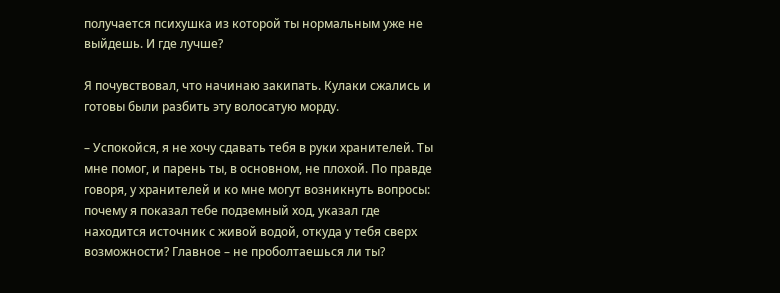получается психушка из которой ты нормальным уже не выйдешь. И где лучше?

Я почувствовал, что начинаю закипать. Кулаки сжались и готовы были разбить эту волосатую морду.

– Успокойся, я не хочу сдавать тебя в руки хранителей. Ты мне помог, и парень ты, в основном, не плохой. По правде говоря, у хранителей и ко мне могут возникнуть вопросы: почему я показал тебе подземный ход, указал где находится источник с живой водой, откуда у тебя сверх возможности? Главное – не проболтаешься ли ты?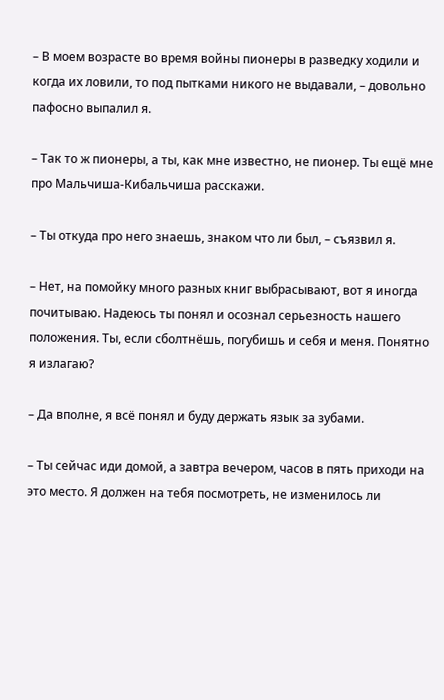– В моем возрасте во время войны пионеры в разведку ходили и когда их ловили, то под пытками никого не выдавали, – довольно пафосно выпалил я.

– Так то ж пионеры, а ты, как мне известно, не пионер. Ты ещё мне про Мальчиша-Кибальчиша расскажи.

– Ты откуда про него знаешь, знаком что ли был, – съязвил я.

– Нет, на помойку много разных книг выбрасывают, вот я иногда почитываю. Надеюсь ты понял и осознал серьезность нашего положения. Ты, если сболтнёшь, погубишь и себя и меня. Понятно я излагаю?

– Да вполне, я всё понял и буду держать язык за зубами.

– Ты сейчас иди домой, а завтра вечером, часов в пять приходи на это место. Я должен на тебя посмотреть, не изменилось ли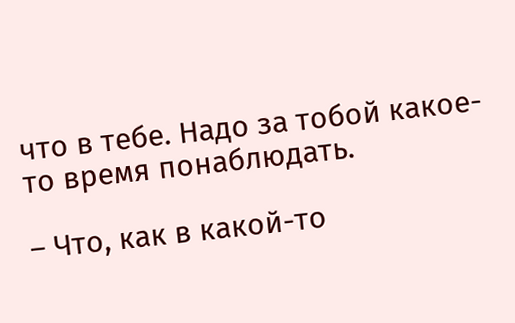что в тебе. Надо за тобой какое-то время понаблюдать.

– Что, как в какой-то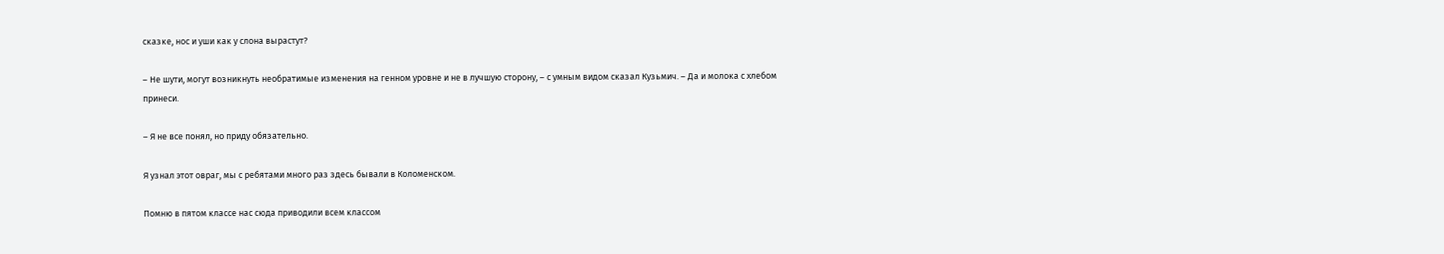сказке, нос и уши как у слона вырастут?

– Не шути, могут возникнуть необратимые изменения на генном уровне и не в лучшую сторону, – с умным видом сказал Кузьмич. – Да и молока с хлебом принеси.

– Я не все понял, но приду обязательно.

Я узнал этот овраг, мы с ребятами много раз здесь бывали в Коломенском.

Помню в пятом классе нас сюда приводили всем классом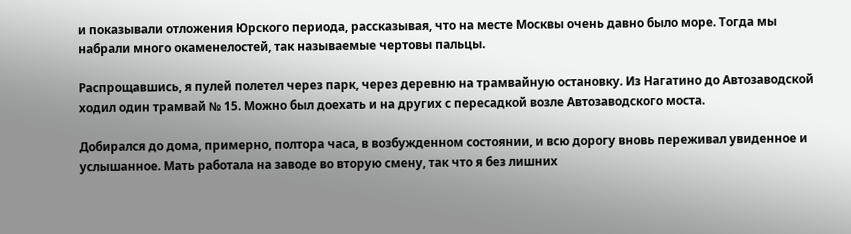и показывали отложения Юрского периода, рассказывая, что на месте Москвы очень давно было море. Тогда мы набрали много окаменелостей, так называемые чертовы пальцы.

Распрощавшись, я пулей полетел через парк, через деревню на трамвайную остановку. Из Нагатино до Автозаводской ходил один трамвай № 15. Можно был доехать и на других с пересадкой возле Автозаводского моста.

Добирался до дома, примерно, полтора часа, в возбужденном состоянии, и всю дорогу вновь переживал увиденное и услышанное. Мать работала на заводе во вторую смену, так что я без лишних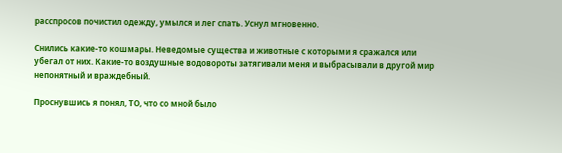расспросов почистил одежду, умылся и лег спать. Уснул мгновенно.

Снились какие-то кошмары. Неведомые существа и животные с которыми я сражался или убегал от них. Какие-то воздушные водовороты затягивали меня и выбрасывали в другой мир непонятный и враждебный.

Проснувшись я понял, ТО, что со мной было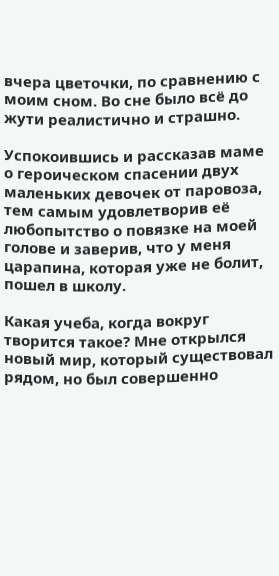вчера цветочки, по сравнению с моим сном. Во сне было всё до жути реалистично и страшно.

Успокоившись и рассказав маме о героическом спасении двух маленьких девочек от паровоза, тем самым удовлетворив её любопытство о повязке на моей голове и заверив, что у меня царапина, которая уже не болит, пошел в школу.

Какая учеба, когда вокруг творится такое? Мне открылся новый мир, который существовал рядом, но был совершенно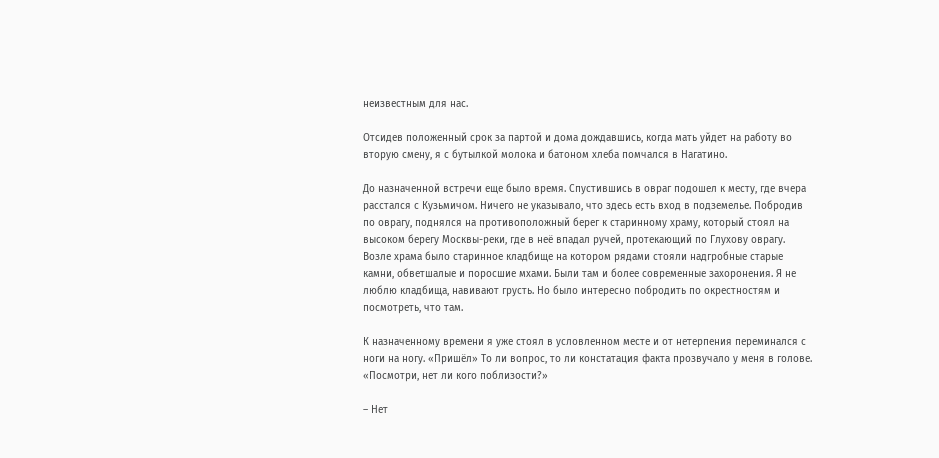неизвестным для нас.

Отсидев положенный срок за партой и дома дождавшись, когда мать уйдет на работу во вторую смену, я с бутылкой молока и батоном хлеба помчался в Нагатино.

До назначенной встречи еще было время. Спустившись в овраг подошел к месту, где вчера расстался с Кузьмичом. Ничего не указывало, что здесь есть вход в подземелье. Побродив по оврагу, поднялся на противоположный берег к старинному храму, который стоял на высоком берегу Москвы-реки, где в неё впадал ручей, протекающий по Глухову оврагу. Возле храма было старинное кладбище на котором рядами стояли надгробные старые камни, обветшалые и поросшие мхами. Были там и более современные захоронения. Я не люблю кладбища, навивают грусть. Но было интересно побродить по окрестностям и посмотреть, что там.

К назначенному времени я уже стоял в условленном месте и от нетерпения переминался с ноги на ногу. «Пришёл» То ли вопрос, то ли констатация факта прозвучало у меня в голове. «Посмотри, нет ли кого поблизости?»

– Нет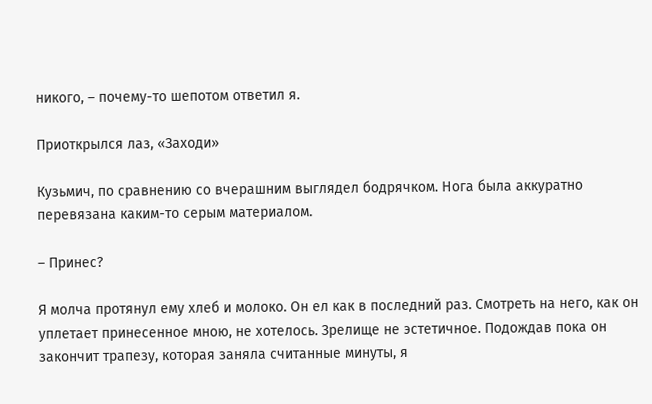никого, – почему-то шепотом ответил я.

Приоткрылся лаз, «Заходи»

Кузьмич, по сравнению со вчерашним выглядел бодрячком. Нога была аккуратно перевязана каким-то серым материалом.

– Принес?

Я молча протянул ему хлеб и молоко. Он ел как в последний раз. Смотреть на него, как он уплетает принесенное мною, не хотелось. Зрелище не эстетичное. Подождав пока он закончит трапезу, которая заняла считанные минуты, я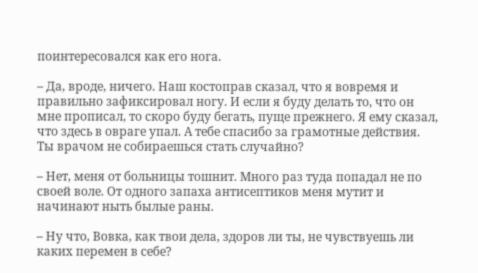поинтересовался как его нога.

– Да, вроде, ничего. Наш костоправ сказал, что я вовремя и правильно зафиксировал ногу. И если я буду делать то, что он мне прописал, то скоро буду бегать, пуще прежнего. Я ему сказал, что здесь в овраге упал. А тебе спасибо за грамотные действия. Ты врачом не собираешься стать случайно?

– Нет, меня от больницы тошнит. Много раз туда попадал не по своей воле. От одного запаха антисептиков меня мутит и начинают ныть былые раны.

– Ну что, Вовка, как твои дела, здоров ли ты, не чувствуешь ли каких перемен в себе?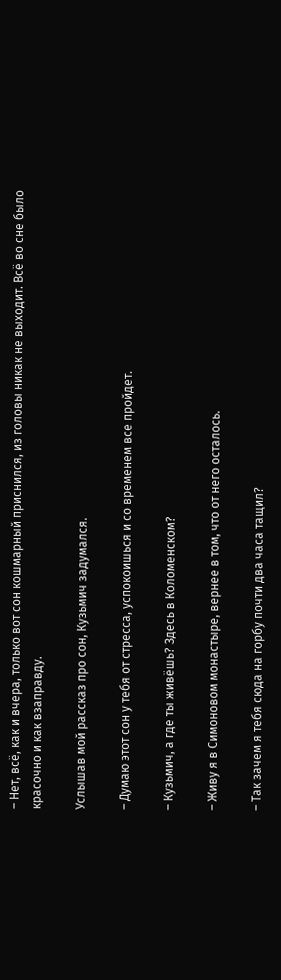– Нет, всё, как и вчера, только вот сон кошмарный приснился, из головы никак не выходит. Всё во сне было красочно и как взаправду.

Услышав мой рассказ про сон, Кузьмич задумался.

– Думаю этот сон у тебя от стресса, успокоишься и со временем все пройдет.

– Кузьмич, а где ты живёшь? Здесь в Коломенском?

– Живу я в Симоновом монастыре, вернее в том, что от него осталось.

– Так зачем я тебя сюда на горбу почти два часа тащил?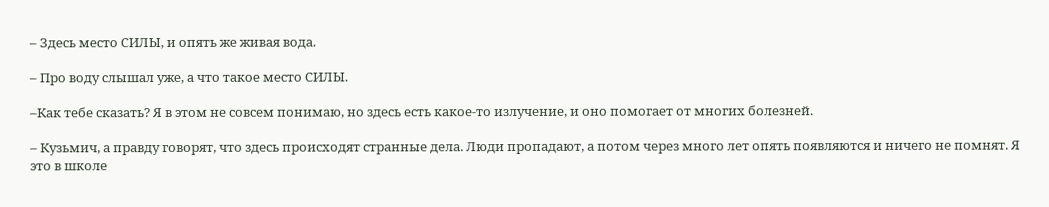– Здесь место СИЛЫ, и опять же живая вода.

– Про воду слышал уже, а что такое место СИЛЫ.

–Как тебе сказать? Я в этом не совсем понимаю, но здесь есть какое-то излучение, и оно помогает от многих болезней.

– Кузьмич, а правду говорят, что здесь происходят странные дела. Люди пропадают, а потом через много лет опять появляются и ничего не помнят. Я это в школе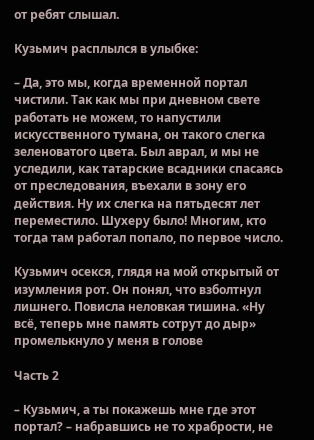от ребят слышал.

Кузьмич расплылся в улыбке:

– Да, это мы, когда временной портал чистили. Так как мы при дневном свете работать не можем, то напустили искусственного тумана, он такого слегка зеленоватого цвета. Был аврал, и мы не уследили, как татарские всадники спасаясь от преследования, въехали в зону его действия. Ну их слегка на пятьдесят лет переместило. Шухеру было! Многим, кто тогда там работал попало, по первое число.

Кузьмич осекся, глядя на мой открытый от изумления рот. Он понял, что взболтнул лишнего. Повисла неловкая тишина. «Ну всё, теперь мне память сотрут до дыр» промелькнуло у меня в голове

Часть 2

– Кузьмич, а ты покажешь мне где этот портал? – набравшись не то храбрости, не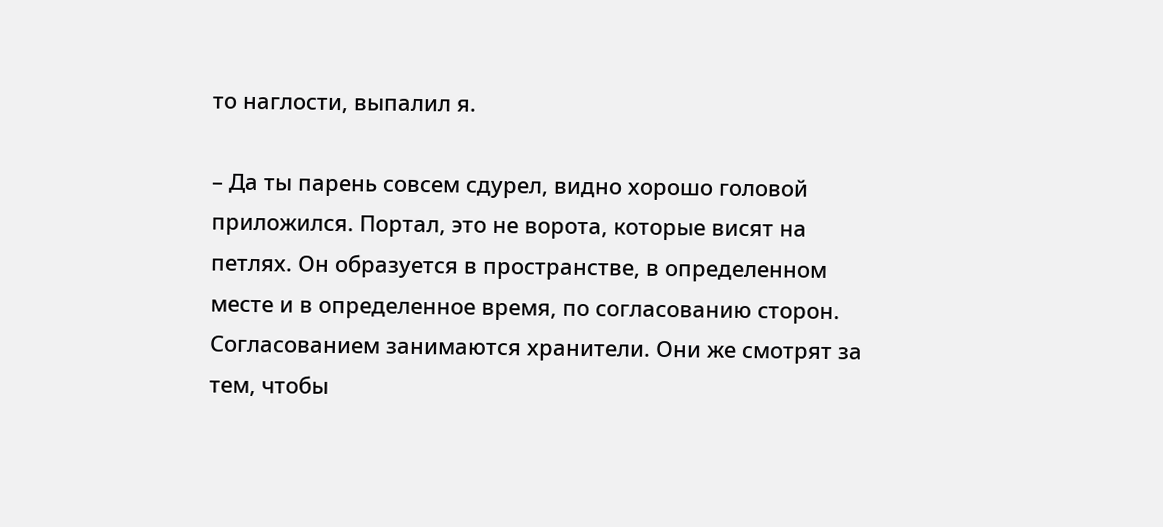то наглости, выпалил я.

– Да ты парень совсем сдурел, видно хорошо головой приложился. Портал, это не ворота, которые висят на петлях. Он образуется в пространстве, в определенном месте и в определенное время, по согласованию сторон. Согласованием занимаются хранители. Они же смотрят за тем, чтобы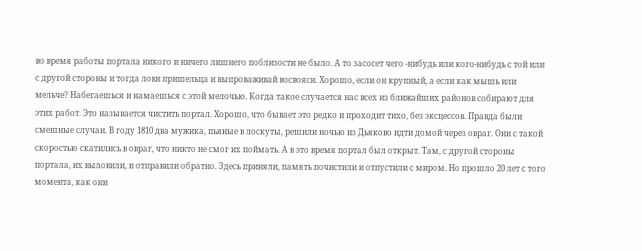во время работы портала никого и ничего лишнего поблизости не было. А то засосет чего -нибудь или кого-нибудь с той или с другой стороны и тогда лови пришельца и выпроваживай восвояси. Хорошо, если он крупный, а если как мышь или мельче? Набегаешься и намаешься с этой мелочью. Когда такое случается нас всех из ближайших районов собирают для этих работ. Это называется чистить портал. Хорошо, что бывает это редко и проходит тихо, без эксцессов. Правда были смешные случаи. В году 1810 два мужика, пьяные в лоскуты, решили ночью из Дьяково идти домой через овраг. Они с такой скоростью скатились в овраг, что никто не смог их поймать. А в это время портал был открыт. Там, с другой стороны портала, их выловили, и отправили обратно. Здесь приняли, память почистили и отпустили с миром. Но прошло 20 лет с того момента, как они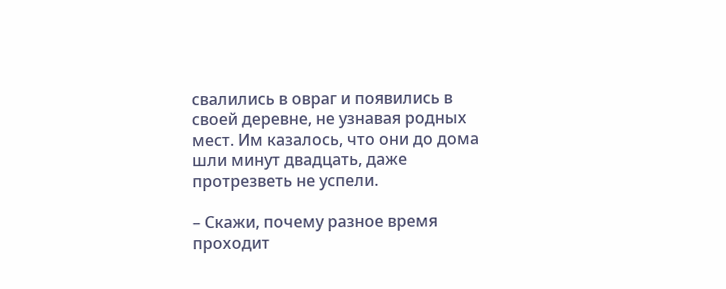свалились в овраг и появились в своей деревне, не узнавая родных мест. Им казалось, что они до дома шли минут двадцать, даже протрезветь не успели.

– Скажи, почему разное время проходит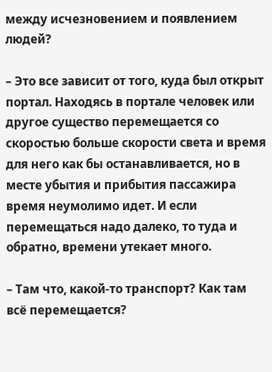между исчезновением и появлением людей?

– Это все зависит от того, куда был открыт портал. Находясь в портале человек или другое существо перемещается со скоростью больше скорости света и время для него как бы останавливается, но в месте убытия и прибытия пассажира время неумолимо идет. И если перемещаться надо далеко, то туда и обратно, времени утекает много.

– Там что, какой-то транспорт? Как там всё перемещается?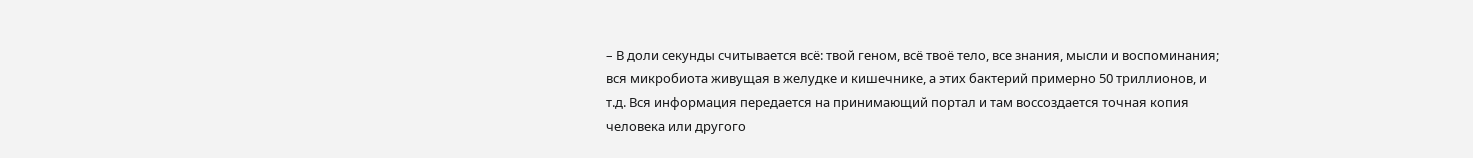– В доли секунды считывается всё: твой геном, всё твоё тело, все знания, мысли и воспоминания; вся микробиота живущая в желудке и кишечнике, а этих бактерий примерно 50 триллионов, и т.д. Вся информация передается на принимающий портал и там воссоздается точная копия человека или другого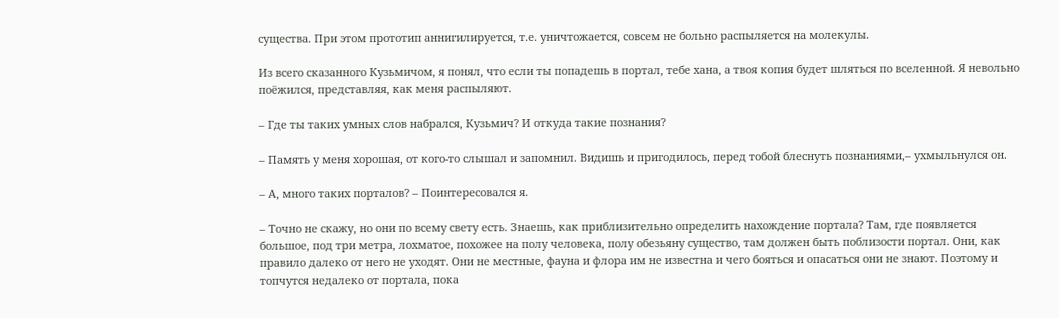существа. При этом прототип аннигилируется, т.е. уничтожается, совсем не больно распыляется на молекулы.

Из всего сказанного Кузьмичом, я понял, что если ты попадешь в портал, тебе хана, а твоя копия будет шляться по вселенной. Я невольно поёжился, представляя, как меня распыляют.

– Где ты таких умных слов набрался, Кузьмич? И откуда такие познания?

– Память у меня хорошая, от кого-то слышал и запомнил. Видишь и пригодилось, перед тобой блеснуть познаниями,– ухмыльнулся он.

– А, много таких порталов? – Поинтересовался я.

– Точно не скажу, но они по всему свету есть. Знаешь, как приблизительно определить нахождение портала? Там, где появляется большое, под три метра, лохматое, похожее на полу человека, полу обезьяну существо, там должен быть поблизости портал. Они, как правило далеко от него не уходят. Они не местные, фауна и флора им не известна и чего бояться и опасаться они не знают. Поэтому и топчутся недалеко от портала, пока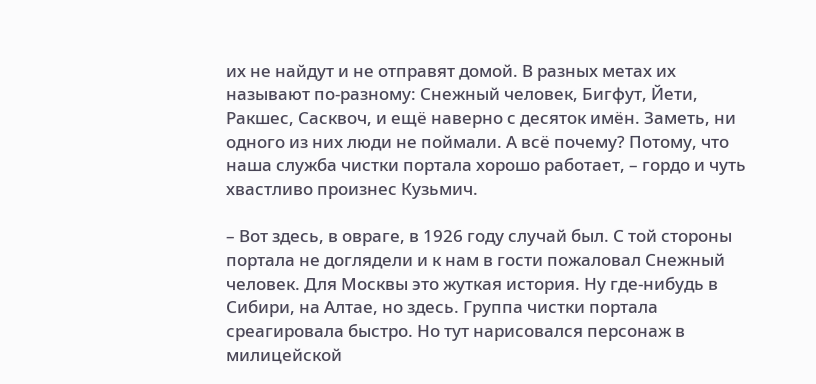их не найдут и не отправят домой. В разных метах их называют по-разному: Снежный человек, Бигфут, Йети, Ракшес, Сасквоч, и ещё наверно с десяток имён. Заметь, ни одного из них люди не поймали. А всё почему? Потому, что наша служба чистки портала хорошо работает, – гордо и чуть хвастливо произнес Кузьмич.

– Вот здесь, в овраге, в 1926 году случай был. С той стороны портала не доглядели и к нам в гости пожаловал Снежный человек. Для Москвы это жуткая история. Ну где-нибудь в Сибири, на Алтае, но здесь. Группа чистки портала среагировала быстро. Но тут нарисовался персонаж в милицейской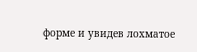форме и увидев лохматое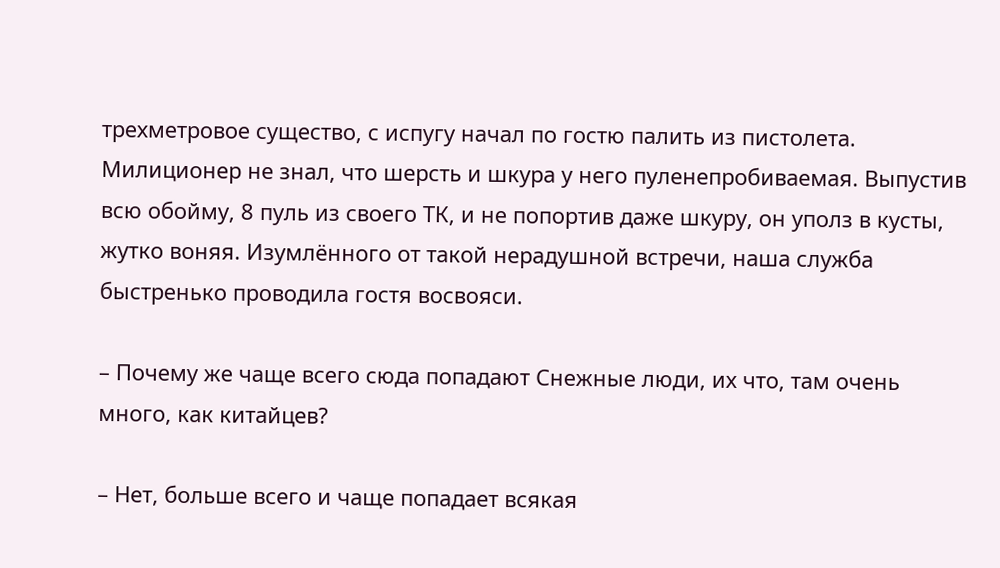трехметровое существо, с испугу начал по гостю палить из пистолета. Милиционер не знал, что шерсть и шкура у него пуленепробиваемая. Выпустив всю обойму, 8 пуль из своего ТК, и не попортив даже шкуру, он уполз в кусты, жутко воняя. Изумлённого от такой нерадушной встречи, наша служба быстренько проводила гостя восвояси.

– Почему же чаще всего сюда попадают Снежные люди, их что, там очень много, как китайцев?

– Нет, больше всего и чаще попадает всякая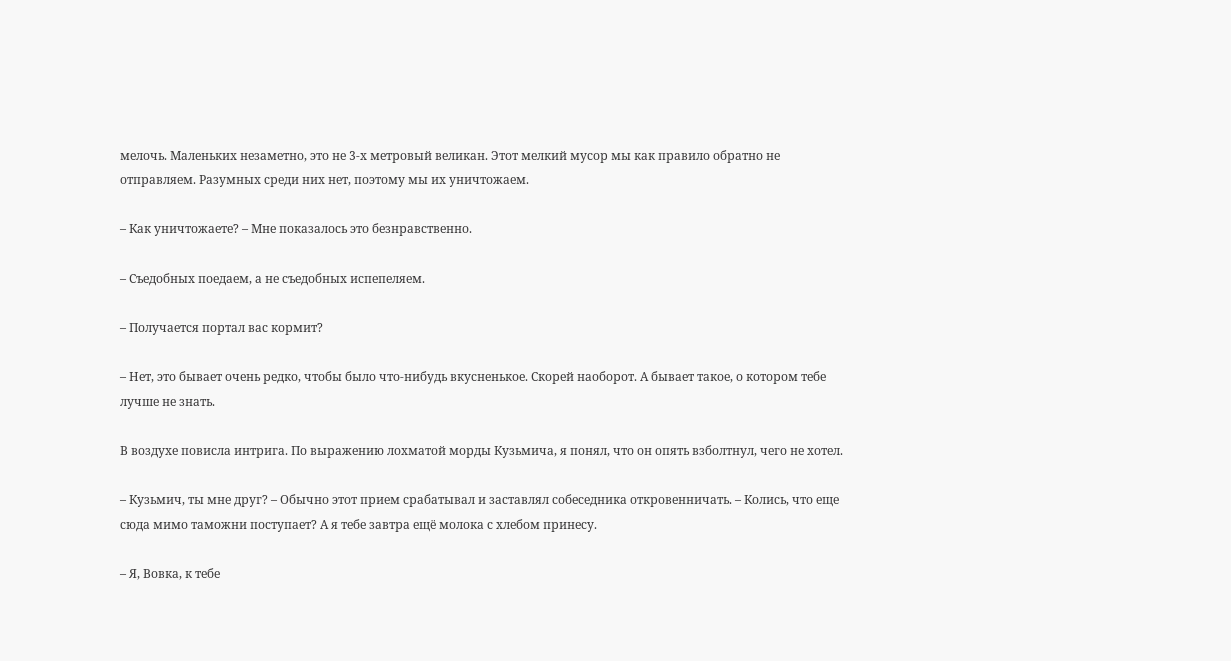мелочь. Маленьких незаметно, это не 3-х метровый великан. Этот мелкий мусор мы как правило обратно не отправляем. Разумных среди них нет, поэтому мы их уничтожаем.

– Как уничтожаете? – Мне показалось это безнравственно.

– Съедобных поедаем, а не съедобных испепеляем.

– Получается портал вас кормит?

– Нет, это бывает очень редко, чтобы было что-нибудь вкусненькое. Скорей наоборот. А бывает такое, о котором тебе лучше не знать.

В воздухе повисла интрига. По выражению лохматой морды Кузьмича, я понял, что он опять взболтнул, чего не хотел.

– Кузьмич, ты мне друг? – Обычно этот прием срабатывал и заставлял собеседника откровенничать. – Колись, что еще сюда мимо таможни поступает? А я тебе завтра ещё молока с хлебом принесу.

– Я, Вовка, к тебе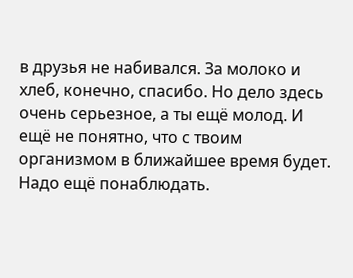в друзья не набивался. За молоко и хлеб, конечно, спасибо. Но дело здесь очень серьезное, а ты ещё молод. И ещё не понятно, что с твоим организмом в ближайшее время будет. Надо ещё понаблюдать.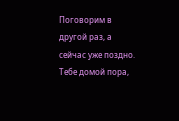Поговорим в другой раз, а сейчас уже поздно. Тебе домой пора,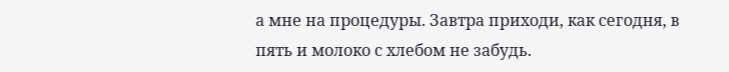а мне на процедуры. Завтра приходи, как сегодня, в пять и молоко с хлебом не забудь.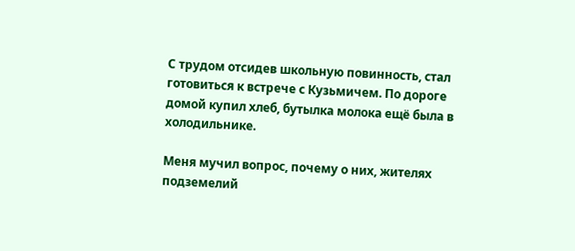С трудом отсидев школьную повинность, стал готовиться к встрече с Кузьмичем. По дороге домой купил хлеб, бутылка молока ещё была в холодильнике.

Меня мучил вопрос, почему о них, жителях подземелий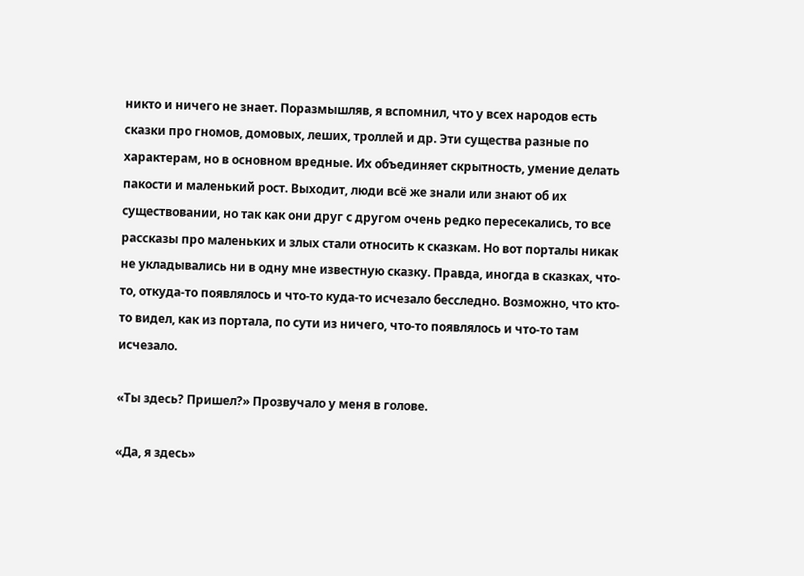никто и ничего не знает. Поразмышляв, я вспомнил, что у всех народов есть сказки про гномов, домовых, леших, троллей и др. Эти существа разные по характерам, но в основном вредные. Их объединяет скрытность, умение делать пакости и маленький рост. Выходит, люди всё же знали или знают об их существовании, но так как они друг с другом очень редко пересекались, то все рассказы про маленьких и злых стали относить к сказкам. Но вот порталы никак не укладывались ни в одну мне известную сказку. Правда, иногда в сказках, что-то, откуда-то появлялось и что-то куда-то исчезало бесследно. Возможно, что кто-то видел, как из портала, по сути из ничего, что-то появлялось и что-то там исчезало.

«Ты здесь? Пришел?» Прозвучало у меня в голове.

«Да, я здесь»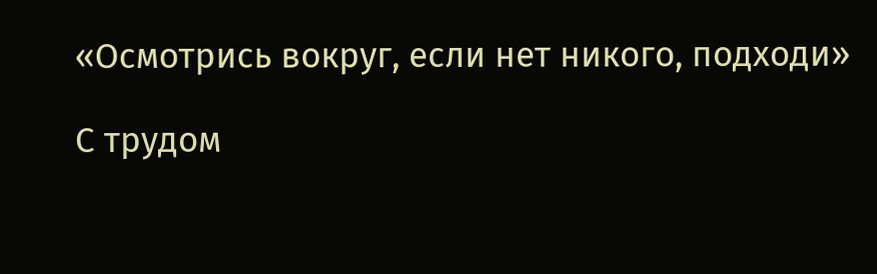«Осмотрись вокруг, если нет никого, подходи»

С трудом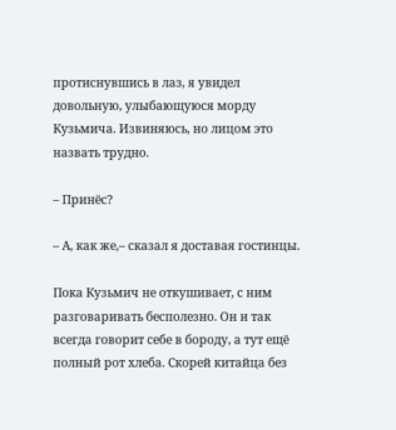протиснувшись в лаз, я увидел довольную, улыбающуюся морду Кузьмича. Извиняюсь, но лицом это назвать трудно.

– Принёс?

– А, как же,– сказал я доставая гостинцы.

Пока Кузьмич не откушивает, с ним разговаривать бесполезно. Он и так всегда говорит себе в бороду, а тут ещё полный рот хлеба. Скорей китайца без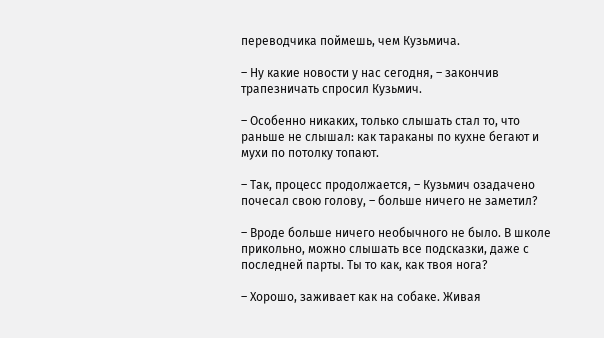переводчика поймешь, чем Кузьмича.

– Ну какие новости у нас сегодня, – закончив трапезничать спросил Кузьмич.

– Особенно никаких, только слышать стал то, что раньше не слышал: как тараканы по кухне бегают и мухи по потолку топают.

– Так, процесс продолжается, – Кузьмич озадачено почесал свою голову, – больше ничего не заметил?

– Вроде больше ничего необычного не было. В школе прикольно, можно слышать все подсказки, даже с последней парты. Ты то как, как твоя нога?

– Хорошо, заживает как на собаке. Живая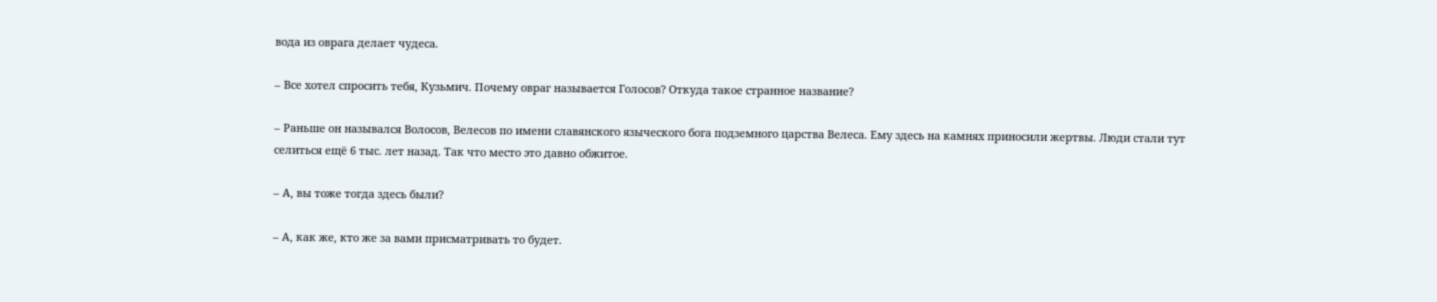вода из оврага делает чудеса.

– Все хотел спросить тебя, Кузьмич. Почему овраг называется Голосов? Откуда такое странное название?

– Раньше он назывался Волосов, Велесов по имени славянского языческого бога подземного царства Велеса. Ему здесь на камнях приносили жертвы. Люди стали тут селиться ещё 6 тыс. лет назад. Так что место это давно обжитое.

– А, вы тоже тогда здесь были?

– А, как же, кто же за вами присматривать то будет.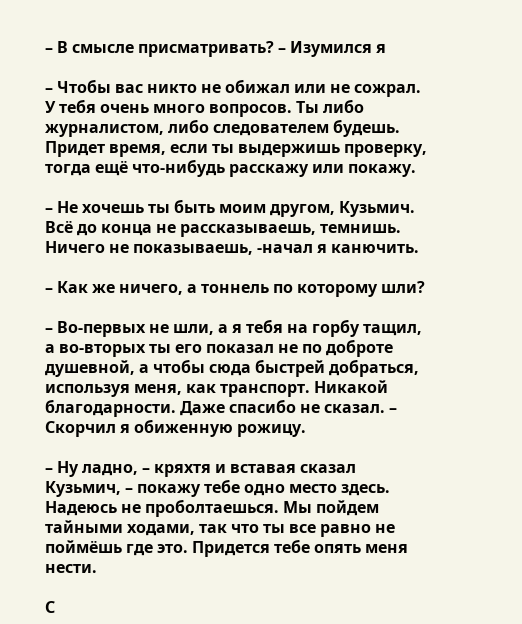– В смысле присматривать? – Изумился я

– Чтобы вас никто не обижал или не сожрал. У тебя очень много вопросов. Ты либо журналистом, либо следователем будешь. Придет время, если ты выдержишь проверку, тогда ещё что-нибудь расскажу или покажу.

– Не хочешь ты быть моим другом, Кузьмич. Всё до конца не рассказываешь, темнишь. Ничего не показываешь, -начал я канючить.

– Как же ничего, а тоннель по которому шли?

– Во-первых не шли, а я тебя на горбу тащил, а во-вторых ты его показал не по доброте душевной, а чтобы сюда быстрей добраться, используя меня, как транспорт. Никакой благодарности. Даже спасибо не сказал. – Скорчил я обиженную рожицу.

– Ну ладно, – кряхтя и вставая сказал Кузьмич, – покажу тебе одно место здесь. Надеюсь не проболтаешься. Мы пойдем тайными ходами, так что ты все равно не поймёшь где это. Придется тебе опять меня нести.

С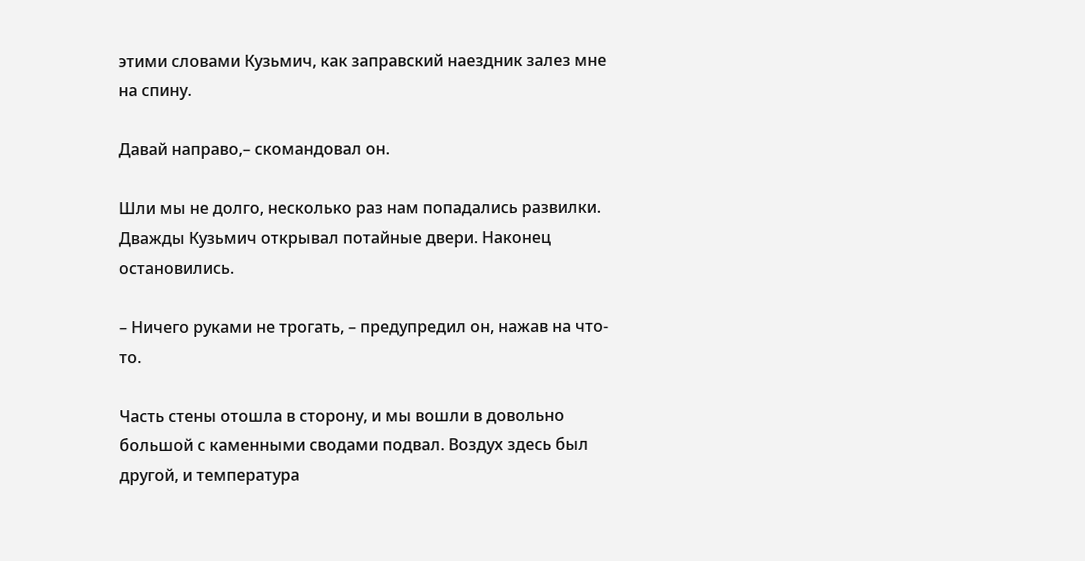этими словами Кузьмич, как заправский наездник залез мне на спину.

Давай направо,– скомандовал он.

Шли мы не долго, несколько раз нам попадались развилки. Дважды Кузьмич открывал потайные двери. Наконец остановились.

– Ничего руками не трогать, – предупредил он, нажав на что-то.

Часть стены отошла в сторону, и мы вошли в довольно большой с каменными сводами подвал. Воздух здесь был другой, и температура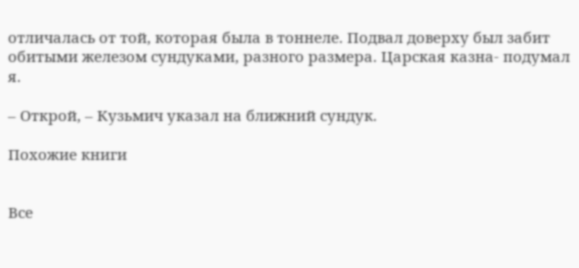отличалась от той, которая была в тоннеле. Подвал доверху был забит обитыми железом сундуками, разного размера. Царская казна- подумал я.

– Открой, – Кузьмич указал на ближний сундук.

Похожие книги


Все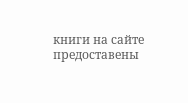книги на сайте предоставены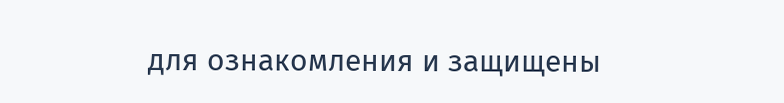для ознакомления и защищены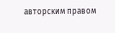авторским правом